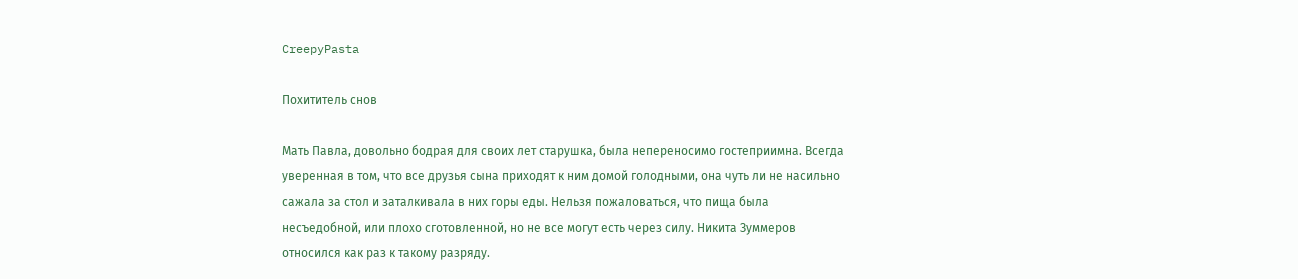CreepyPasta

Похититель снов

Мать Павла, довольно бодрая для своих лет старушка, была непереносимо гостеприимна. Всегда уверенная в том, что все друзья сына приходят к ним домой голодными, она чуть ли не насильно сажала за стол и заталкивала в них горы еды. Нельзя пожаловаться, что пища была несъедобной, или плохо сготовленной, но не все могут есть через силу. Никита Зуммеров относился как раз к такому разряду.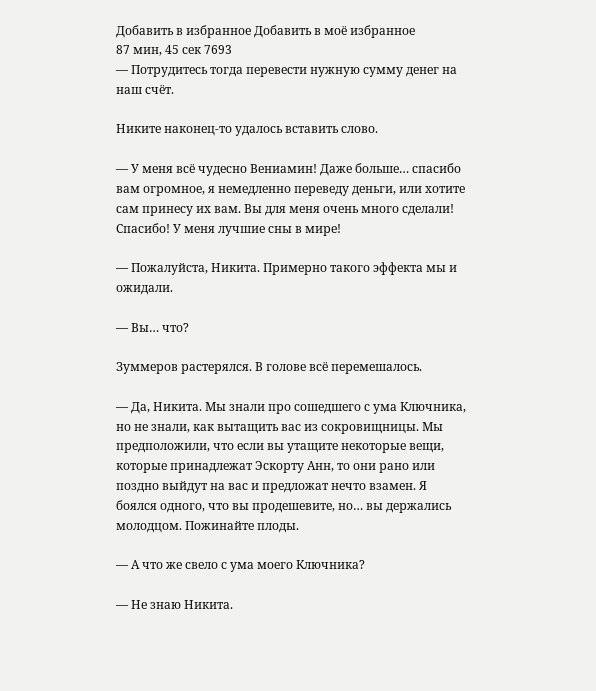Добавить в избранное Добавить в моё избранное
87 мин, 45 сек 7693
— Потрудитесь тогда перевести нужную сумму денег на наш счёт.

Никите наконец-то удалось вставить слово.

— У меня всё чудесно Вениамин! Даже больше… спасибо вам огромное, я немедленно переведу деньги, или хотите сам принесу их вам. Вы для меня очень много сделали! Спасибо! У меня лучшие сны в мире!

— Пожалуйста, Никита. Примерно такого эффекта мы и ожидали.

— Вы… что?

Зуммеров растерялся. В голове всё перемешалось.

— Да, Никита. Мы знали про сошедшего с ума Ключника, но не знали, как вытащить вас из сокровищницы. Мы предположили, что если вы утащите некоторые вещи, которые принадлежат Эскорту Анн, то они рано или поздно выйдут на вас и предложат нечто взамен. Я боялся одного, что вы продешевите, но… вы держались молодцом. Пожинайте плоды.

— А что же свело с ума моего Ключника?

— Не знаю Никита.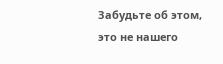Забудьте об этом, это не нашего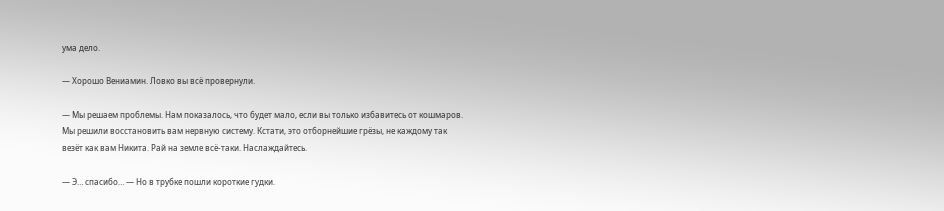ума дело.

— Хорошо Вениамин. Ловко вы всё провернули.

— Мы решаем проблемы. Нам показалось, что будет мало, если вы только избавитесь от кошмаров. Мы решили восстановить вам нервную систему. Кстати, это отборнейшие грёзы, не каждому так везёт как вам Никита. Рай на земле всё-таки. Наслаждайтесь.

— Э… спасибо… — Но в трубке пошли короткие гудки.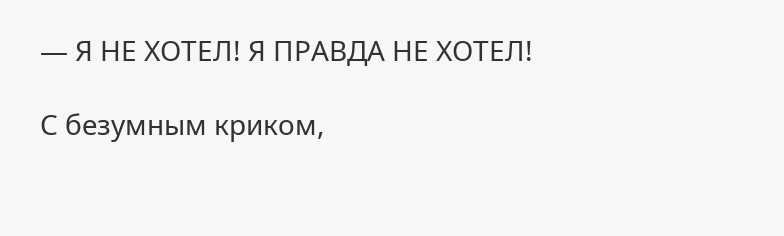— Я НЕ ХОТЕЛ! Я ПРАВДА НЕ ХОТЕЛ!

С безумным криком,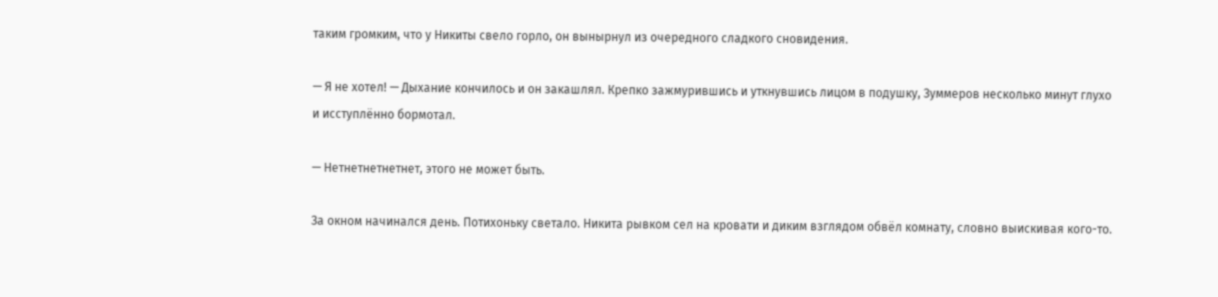таким громким, что у Никиты свело горло, он вынырнул из очередного сладкого сновидения.

— Я не хотел! — Дыхание кончилось и он закашлял. Крепко зажмурившись и уткнувшись лицом в подушку, Зуммеров несколько минут глухо и исступлённо бормотал.

— Нетнетнетнетнет, этого не может быть.

За окном начинался день. Потихоньку светало. Никита рывком сел на кровати и диким взглядом обвёл комнату, словно выискивая кого-то.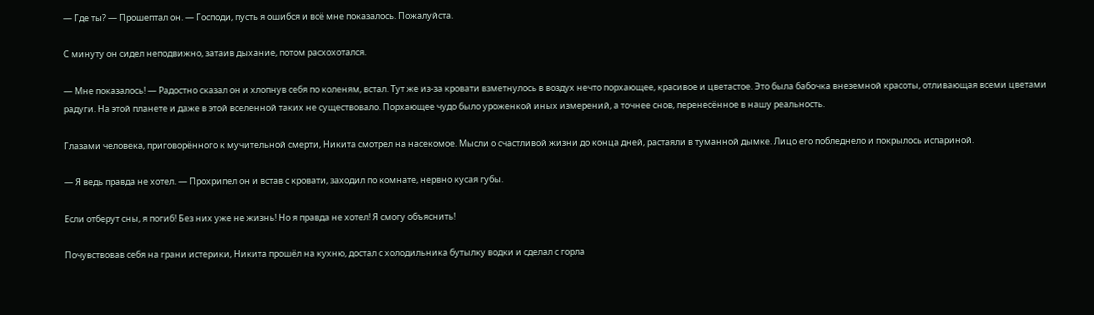— Где ты? — Прошептал он. — Господи, пусть я ошибся и всё мне показалось. Пожалуйста.

С минуту он сидел неподвижно, затаив дыхание, потом расхохотался.

— Мне показалось! — Радостно сказал он и хлопнув себя по коленям, встал. Тут же из-за кровати взметнулось в воздух нечто порхающее, красивое и цветастое. Это была бабочка внеземной красоты, отливающая всеми цветами радуги. На этой планете и даже в этой вселенной таких не существовало. Порхающее чудо было уроженкой иных измерений, а точнее снов, перенесённое в нашу реальность.

Глазами человека, приговорённого к мучительной смерти, Никита смотрел на насекомое. Мысли о счастливой жизни до конца дней, растаяли в туманной дымке. Лицо его побледнело и покрылось испариной.

— Я ведь правда не хотел. — Прохрипел он и встав с кровати, заходил по комнате, нервно кусая губы.

Если отберут сны, я погиб! Без них уже не жизнь! Но я правда не хотел! Я смогу объяснить!

Почувствовав себя на грани истерики, Никита прошёл на кухню, достал с холодильника бутылку водки и сделал с горла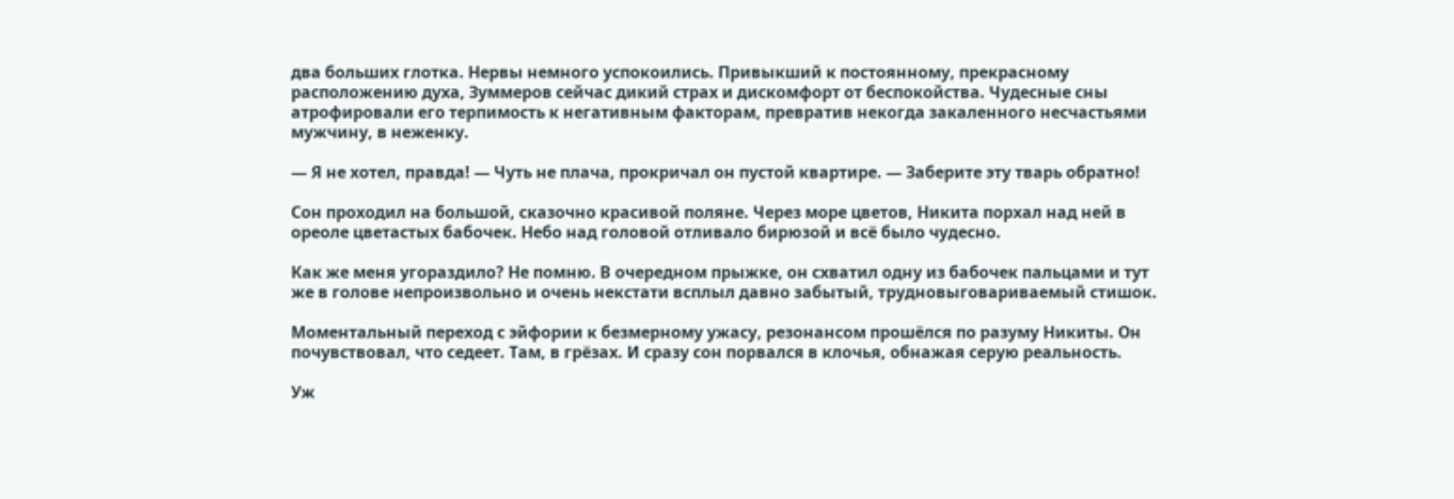два больших глотка. Нервы немного успокоились. Привыкший к постоянному, прекрасному расположению духа, Зуммеров сейчас дикий страх и дискомфорт от беспокойства. Чудесные сны атрофировали его терпимость к негативным факторам, превратив некогда закаленного несчастьями мужчину, в неженку.

— Я не хотел, правда! — Чуть не плача, прокричал он пустой квартире. — Заберите эту тварь обратно!

Сон проходил на большой, сказочно красивой поляне. Через море цветов, Никита порхал над ней в ореоле цветастых бабочек. Небо над головой отливало бирюзой и всё было чудесно.

Как же меня угораздило? Не помню. В очередном прыжке, он схватил одну из бабочек пальцами и тут же в голове непроизвольно и очень некстати всплыл давно забытый, трудновыговариваемый стишок.

Моментальный переход с эйфории к безмерному ужасу, резонансом прошёлся по разуму Никиты. Он почувствовал, что седеет. Там, в грёзах. И сразу сон порвался в клочья, обнажая серую реальность.

Уж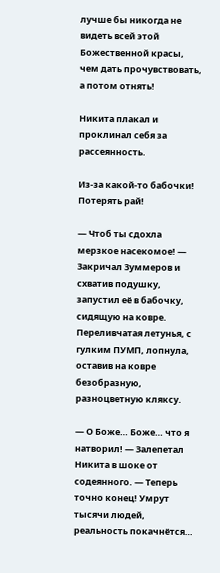лучше бы никогда не видеть всей этой Божественной красы, чем дать прочувствовать, а потом отнять!

Никита плакал и проклинал себя за рассеянность.

Из-за какой-то бабочки! Потерять рай!

— Чтоб ты сдохла мерзкое насекомое! — Закричал Зуммеров и схватив подушку, запустил её в бабочку, сидящую на ковре. Переливчатая летунья, с гулким ПУМП, лопнула, оставив на ковре безобразную, разноцветную кляксу.

— О Боже… Боже… что я натворил! — Залепетал Никита в шоке от содеянного. — Теперь точно конец! Умрут тысячи людей, реальность покачнётся…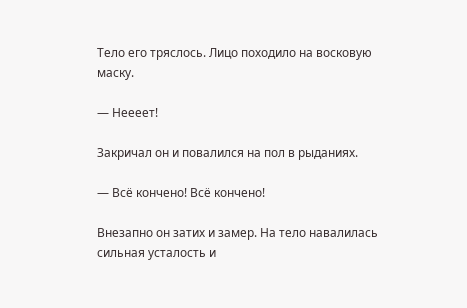Тело его тряслось. Лицо походило на восковую маску.

— Неееет!

Закричал он и повалился на пол в рыданиях.

— Всё кончено! Всё кончено!

Внезапно он затих и замер. На тело навалилась сильная усталость и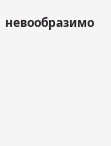невообразимо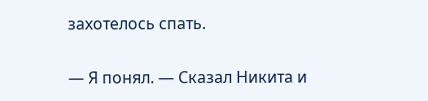захотелось спать.

— Я понял. — Сказал Никита и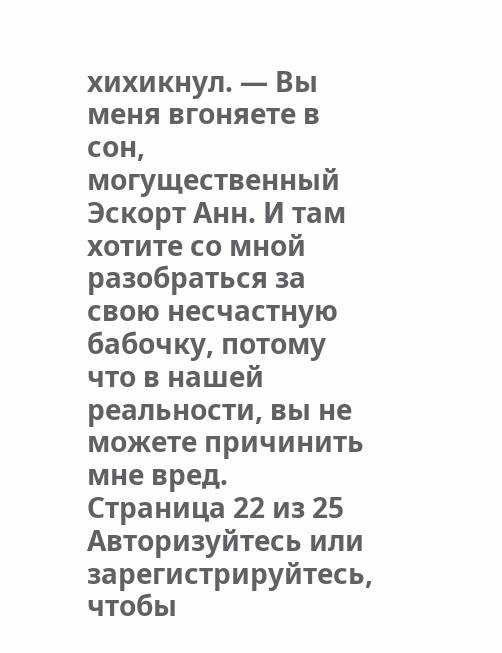хихикнул. — Вы меня вгоняете в сон, могущественный Эскорт Анн. И там хотите со мной разобраться за свою несчастную бабочку, потому что в нашей реальности, вы не можете причинить мне вред.
Страница 22 из 25
Авторизуйтесь или зарегистрируйтесь, чтобы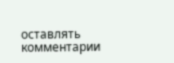оставлять комментарии